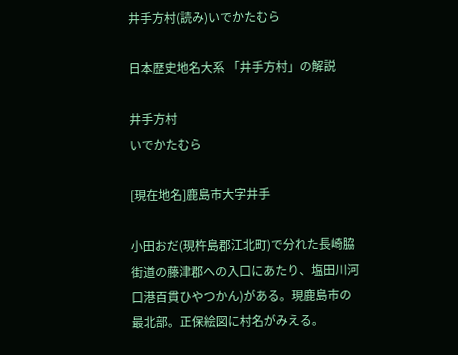井手方村(読み)いでかたむら

日本歴史地名大系 「井手方村」の解説

井手方村
いでかたむら

[現在地名]鹿島市大字井手

小田おだ(現杵島郡江北町)で分れた長崎脇街道の藤津郡への入口にあたり、塩田川河口港百貫ひやつかん)がある。現鹿島市の最北部。正保絵図に村名がみえる。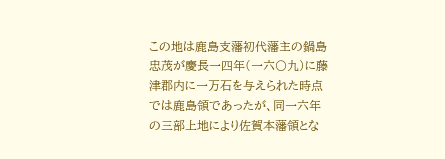この地は鹿島支藩初代藩主の鍋島忠茂が慶長一四年(一六〇九)に藤津郡内に一万石を与えられた時点では鹿島領であったが、同一六年の三部上地により佐賀本藩領とな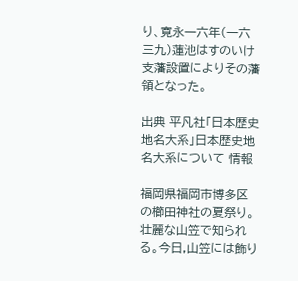り、寛永一六年(一六三九)蓮池はすのいけ支藩設置によりその藩領となった。

出典 平凡社「日本歴史地名大系」日本歴史地名大系について 情報

福岡県福岡市博多区の櫛田神社の夏祭り。壮麗な山笠で知られる。今日,山笠には飾り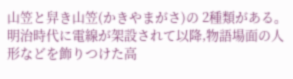山笠と舁き山笠(かきやまがさ)の 2種類がある。明治時代に電線が架設されて以降,物語場面の人形などを飾りつけた高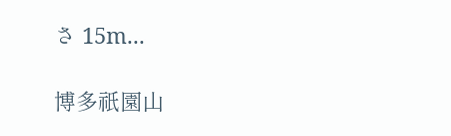さ 15m...

博多祇園山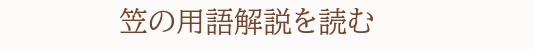笠の用語解説を読む